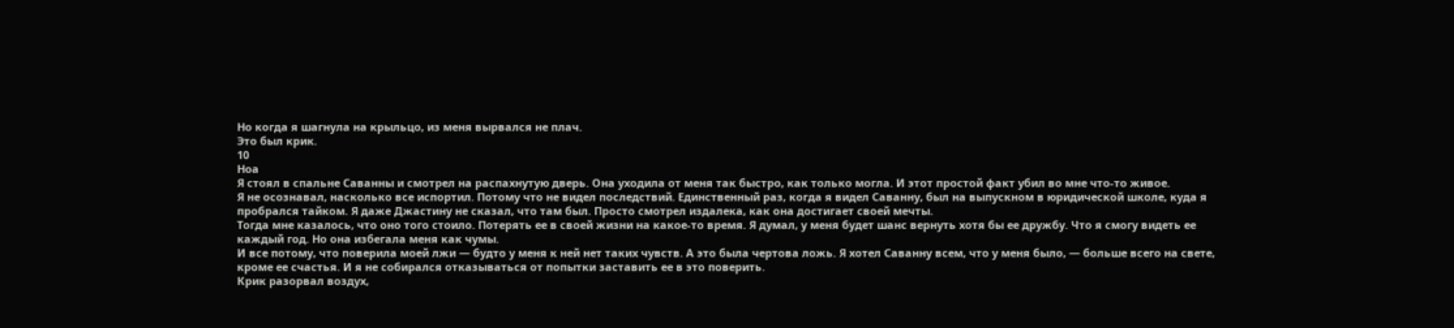Но когда я шагнула на крыльцо, из меня вырвался не плач.
Это был крик.
10
Ноа
Я стоял в спальне Саванны и смотрел на распахнутую дверь. Она уходила от меня так быстро, как только могла. И этот простой факт убил во мне что-то живое.
Я не осознавал, насколько все испортил. Потому что не видел последствий. Единственный раз, когда я видел Саванну, был на выпускном в юридической школе, куда я пробрался тайком. Я даже Джастину не сказал, что там был. Просто смотрел издалека, как она достигает своей мечты.
Тогда мне казалось, что оно того стоило. Потерять ее в своей жизни на какое-то время. Я думал, у меня будет шанс вернуть хотя бы ее дружбу. Что я смогу видеть ее каждый год. Но она избегала меня как чумы.
И все потому, что поверила моей лжи — будто у меня к ней нет таких чувств. А это была чертова ложь. Я хотел Саванну всем, что у меня было, — больше всего на свете, кроме ее счастья. И я не собирался отказываться от попытки заставить ее в это поверить.
Крик разорвал воздух,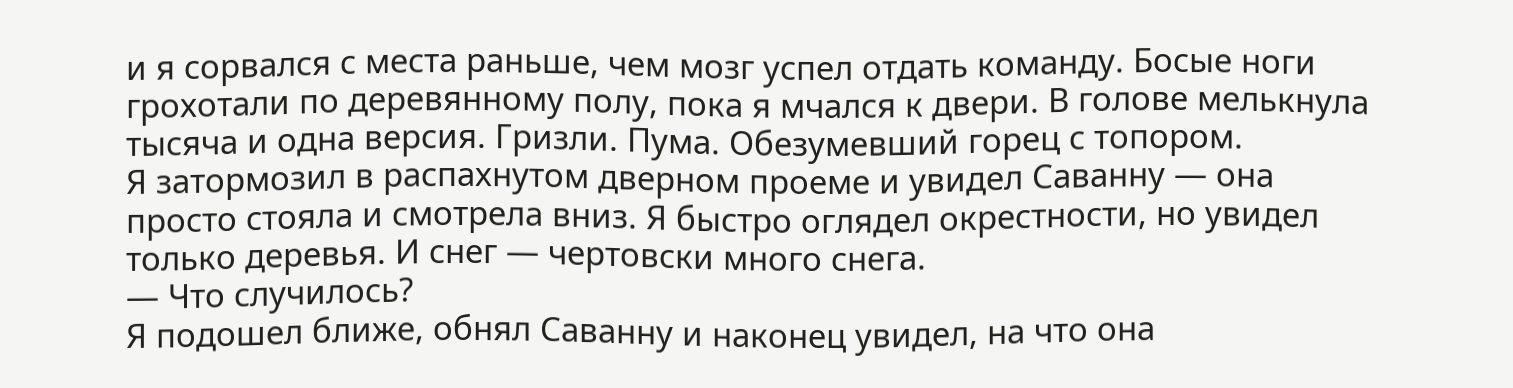и я сорвался с места раньше, чем мозг успел отдать команду. Босые ноги грохотали по деревянному полу, пока я мчался к двери. В голове мелькнула тысяча и одна версия. Гризли. Пума. Обезумевший горец с топором.
Я затормозил в распахнутом дверном проеме и увидел Саванну — она просто стояла и смотрела вниз. Я быстро оглядел окрестности, но увидел только деревья. И снег — чертовски много снега.
— Что случилось?
Я подошел ближе, обнял Саванну и наконец увидел, на что она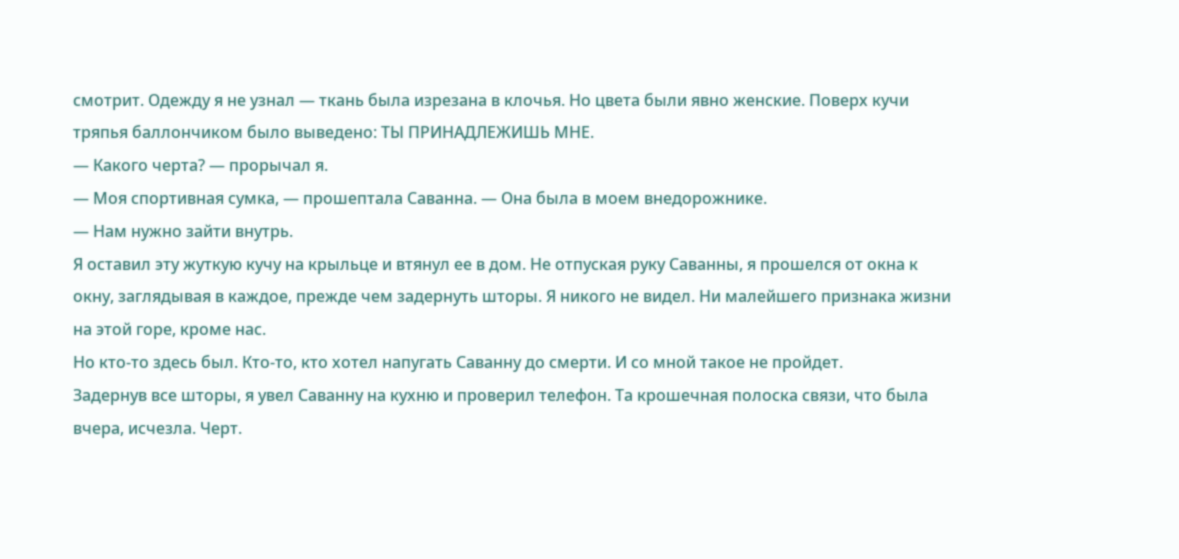смотрит. Одежду я не узнал — ткань была изрезана в клочья. Но цвета были явно женские. Поверх кучи тряпья баллончиком было выведено: ТЫ ПРИНАДЛЕЖИШЬ МНЕ.
— Какого черта? — прорычал я.
— Моя спортивная сумка, — прошептала Саванна. — Она была в моем внедорожнике.
— Нам нужно зайти внутрь.
Я оставил эту жуткую кучу на крыльце и втянул ее в дом. Не отпуская руку Саванны, я прошелся от окна к окну, заглядывая в каждое, прежде чем задернуть шторы. Я никого не видел. Ни малейшего признака жизни на этой горе, кроме нас.
Но кто-то здесь был. Кто-то, кто хотел напугать Саванну до смерти. И со мной такое не пройдет.
Задернув все шторы, я увел Саванну на кухню и проверил телефон. Та крошечная полоска связи, что была вчера, исчезла. Черт.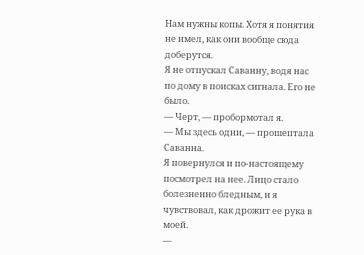Нам нужны копы. Хотя я понятия не имел, как они вообще сюда доберутся.
Я не отпускал Саванну, водя нас по дому в поисках сигнала. Его не было.
— Черт, — пробормотал я.
— Мы здесь одни, — прошептала Саванна.
Я повернулся и по-настоящему посмотрел на нее. Лицо стало болезненно бледным, и я чувствовал, как дрожит ее рука в моей.
—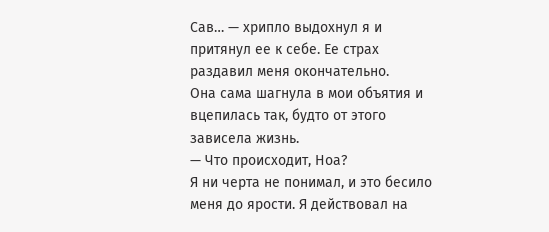Сав… — хрипло выдохнул я и притянул ее к себе. Ее страх раздавил меня окончательно.
Она сама шагнула в мои объятия и вцепилась так, будто от этого зависела жизнь.
— Что происходит, Ноа?
Я ни черта не понимал, и это бесило меня до ярости. Я действовал на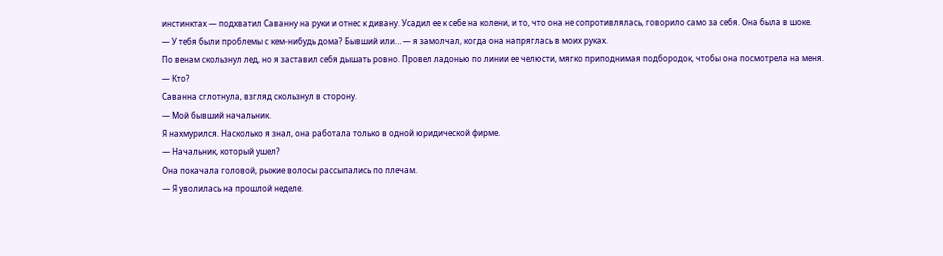инстинктах — подхватил Саванну на руки и отнес к дивану. Усадил ее к себе на колени, и то, что она не сопротивлялась, говорило само за себя. Она была в шоке.
— У тебя были проблемы с кем-нибудь дома? Бывший или… — я замолчал, когда она напряглась в моих руках.
По венам скользнул лед, но я заставил себя дышать ровно. Провел ладонью по линии ее челюсти, мягко приподнимая подбородок, чтобы она посмотрела на меня.
— Кто?
Саванна сглотнула, взгляд скользнул в сторону.
— Мой бывший начальник.
Я нахмурился. Насколько я знал, она работала только в одной юридической фирме.
— Начальник, который ушел?
Она покачала головой, рыжие волосы рассыпались по плечам.
— Я уволилась на прошлой неделе.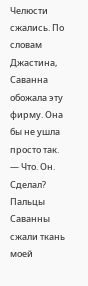Челюсти сжались. По словам Джастина, Саванна обожала эту фирму. Она бы не ушла просто так.
— Что. Он. Сделал?
Пальцы Саванны сжали ткань моей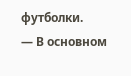футболки.
— В основном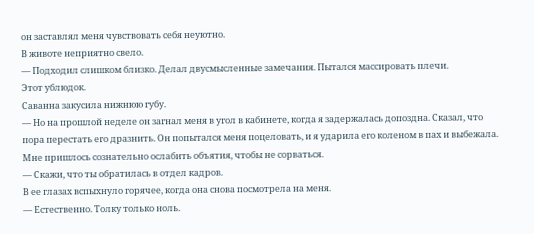он заставлял меня чувствовать себя неуютно.
В животе неприятно свело.
— Подходил слишком близко. Делал двусмысленные замечания. Пытался массировать плечи.
Этот ублюдок.
Саванна закусила нижнюю губу.
— Но на прошлой неделе он загнал меня в угол в кабинете, когда я задержалась допоздна. Сказал, что пора перестать его дразнить. Он попытался меня поцеловать, и я ударила его коленом в пах и выбежала.
Мне пришлось сознательно ослабить объятия, чтобы не сорваться.
— Скажи, что ты обратилась в отдел кадров.
В ее глазах вспыхнуло горячее, когда она снова посмотрела на меня.
— Естественно. Толку только ноль.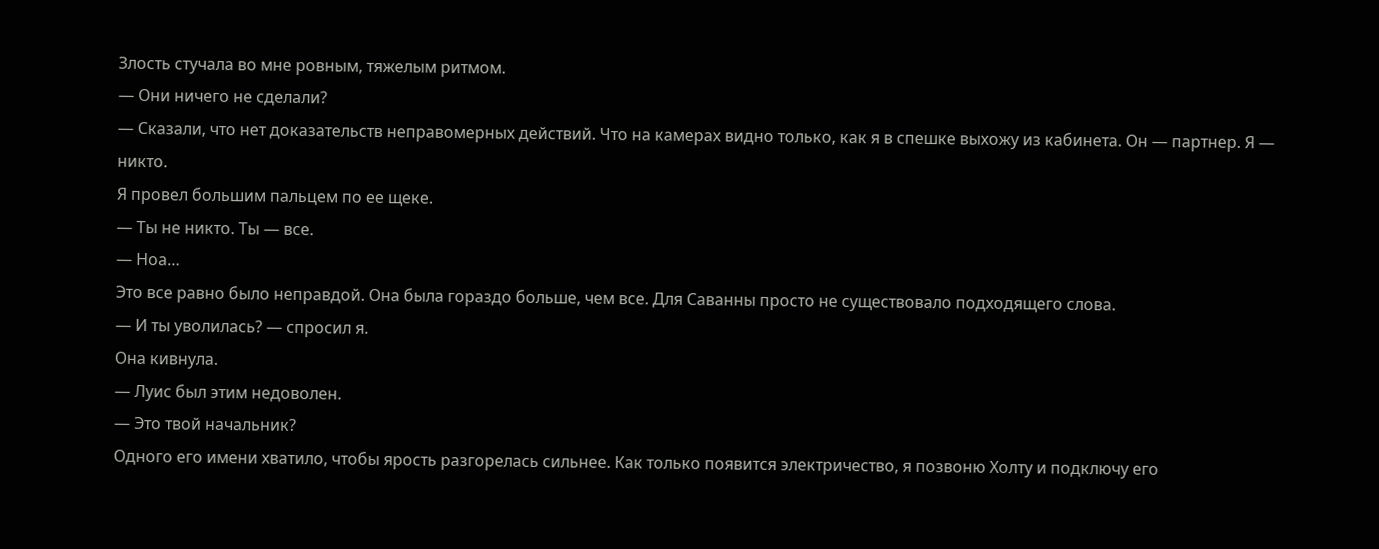Злость стучала во мне ровным, тяжелым ритмом.
— Они ничего не сделали?
— Сказали, что нет доказательств неправомерных действий. Что на камерах видно только, как я в спешке выхожу из кабинета. Он — партнер. Я — никто.
Я провел большим пальцем по ее щеке.
— Ты не никто. Ты — все.
— Ноа…
Это все равно было неправдой. Она была гораздо больше, чем все. Для Саванны просто не существовало подходящего слова.
— И ты уволилась? — спросил я.
Она кивнула.
— Луис был этим недоволен.
— Это твой начальник?
Одного его имени хватило, чтобы ярость разгорелась сильнее. Как только появится электричество, я позвоню Холту и подключу его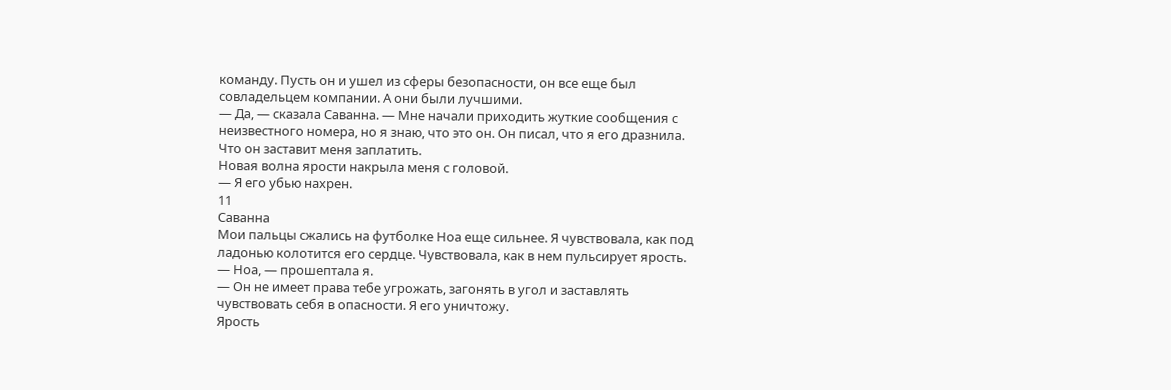команду. Пусть он и ушел из сферы безопасности, он все еще был совладельцем компании. А они были лучшими.
— Да, — сказала Саванна. — Мне начали приходить жуткие сообщения с неизвестного номера, но я знаю, что это он. Он писал, что я его дразнила. Что он заставит меня заплатить.
Новая волна ярости накрыла меня с головой.
— Я его убью нахрен.
11
Саванна
Мои пальцы сжались на футболке Ноа еще сильнее. Я чувствовала, как под ладонью колотится его сердце. Чувствовала, как в нем пульсирует ярость.
— Ноа, — прошептала я.
— Он не имеет права тебе угрожать, загонять в угол и заставлять чувствовать себя в опасности. Я его уничтожу.
Ярость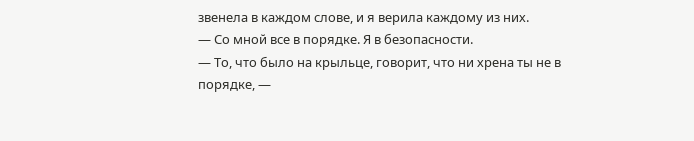звенела в каждом слове, и я верила каждому из них.
— Со мной все в порядке. Я в безопасности.
— То, что было на крыльце, говорит, что ни хрена ты не в порядке, —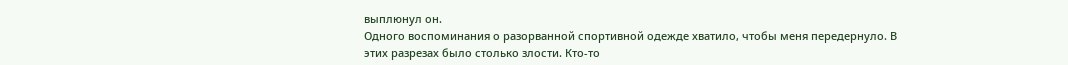выплюнул он.
Одного воспоминания о разорванной спортивной одежде хватило, чтобы меня передернуло. В этих разрезах было столько злости. Кто-то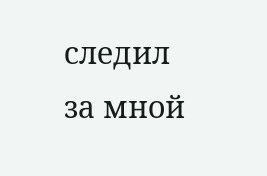следил за мной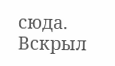сюда. Вскрыл